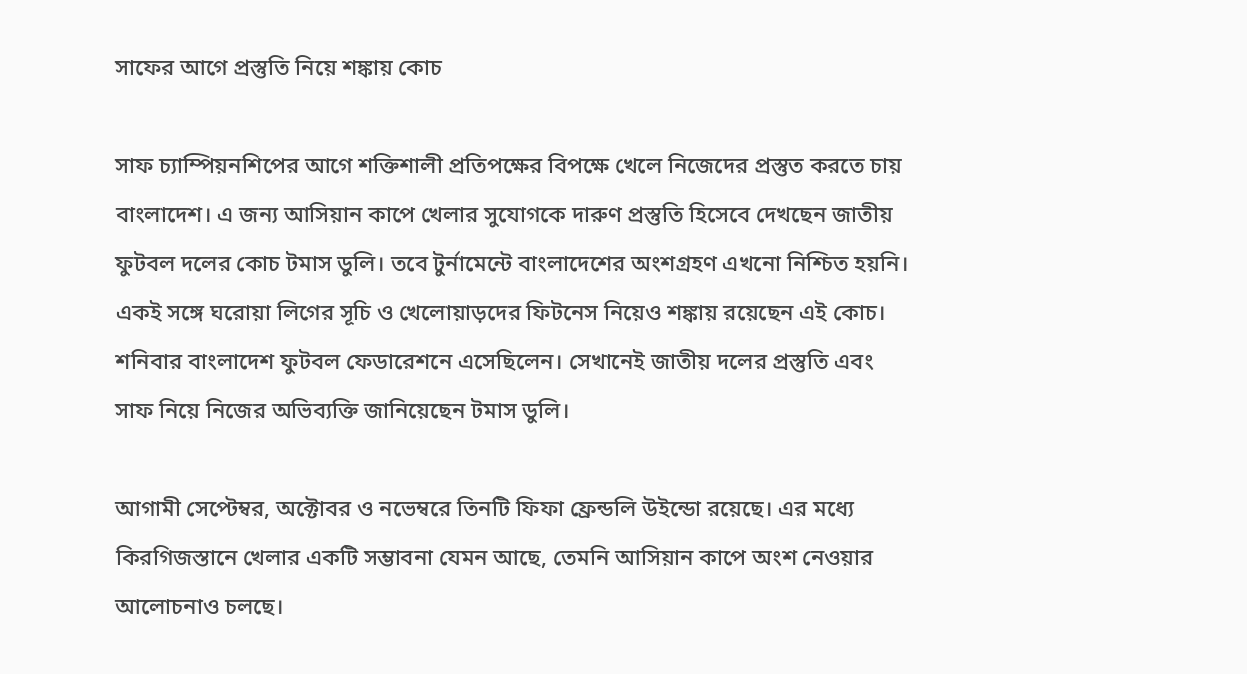সাফের আগে প্রস্তুতি নিয়ে শঙ্কায় কোচ

সাফ চ্যাম্পিয়নশিপের আগে শক্তিশালী প্রতিপক্ষের বিপক্ষে খেলে নিজেদের প্রস্তুত করতে চায় বাংলাদেশ। এ জন্য আসিয়ান কাপে খেলার সুযোগকে দারুণ প্রস্তুতি হিসেবে দেখছেন জাতীয় ফুটবল দলের কোচ টমাস ডুলি। তবে টুর্নামেন্টে বাংলাদেশের অংশগ্রহণ এখনো নিশ্চিত হয়নি। একই সঙ্গে ঘরোয়া লিগের সূচি ও খেলোয়াড়দের ফিটনেস নিয়েও শঙ্কায় রয়েছেন এই কোচ। শনিবার বাংলাদেশ ফুটবল ফেডারেশনে এসেছিলেন। সেখানেই জাতীয় দলের প্রস্তুতি এবং সাফ নিয়ে নিজের অভিব্যক্তি জানিয়েছেন টমাস ডুলি।

আগামী সেপ্টেম্বর, অক্টোবর ও নভেম্বরে তিনটি ফিফা ফ্রেন্ডলি উইন্ডো রয়েছে। এর মধ্যে কিরগিজস্তানে খেলার একটি সম্ভাবনা যেমন আছে, তেমনি আসিয়ান কাপে অংশ নেওয়ার আলোচনাও চলছে।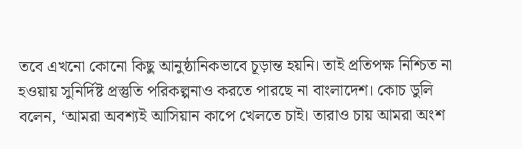তবে এখনো কোনো কিছু আনুষ্ঠানিকভাবে চূড়ান্ত হয়নি। তাই প্রতিপক্ষ নিশ্চিত না হওয়ায় সুনির্দিষ্ট প্রস্তুতি পরিকল্পনাও করতে পারছে না বাংলাদেশ। কোচ ডুলি বলেন, ‘আমরা অবশ্যই আসিয়ান কাপে খেলতে চাই। তারাও চায় আমরা অংশ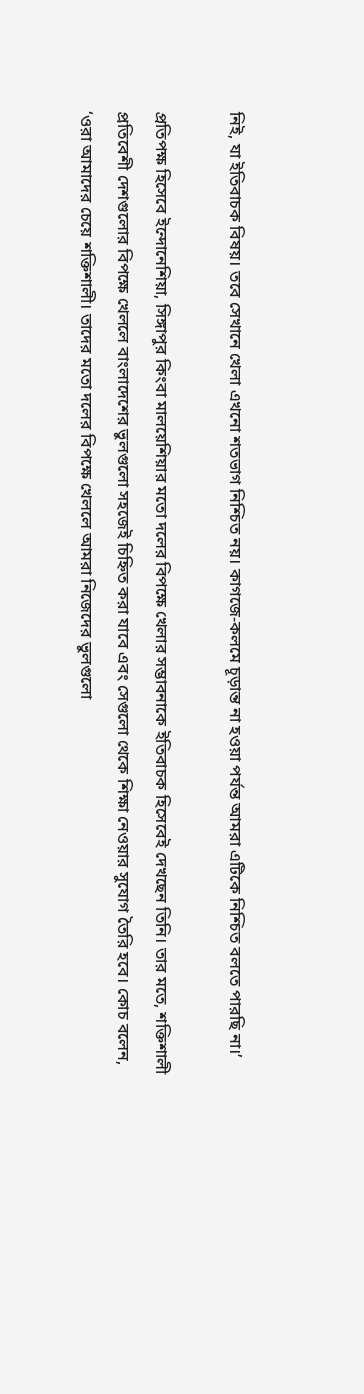নিই, যা ইতিবাচক বিষয়। তবে সেখানে খেলা এখনো শতভাগ নিশ্চিত নয়। কাগজে-কলমে চূড়ান্ত না হওয়া পর্যন্ত আমরা এটিকে নিশ্চিত বলতে পারছি না।’

প্রতিপক্ষ হিসেবে ইন্দোনেশিয়া, সিঙ্গাপুর কিংবা মালয়েশিয়ার মতো দলের বিপক্ষে খেলার সম্ভাবনাকে ইতিবাচক হিসেবেই দেখছেন তিনি। তার মতে, শক্তিশালী প্রতিবেশী দেশগুলোর বিপক্ষে খেললে বাংলাদেশের ভুলগুলো সহজেই চিহ্নিত করা যাবে এবং সেগুলো থেকে শিক্ষা নেওয়ার সুযোগ তৈরি হবে। কোচ বলেন, ‘ওরা আমাদের চেয়ে শক্তিশালী। তাদের মতো দলের বিপক্ষে খেললে আমরা নিজেদের ভুলগুলো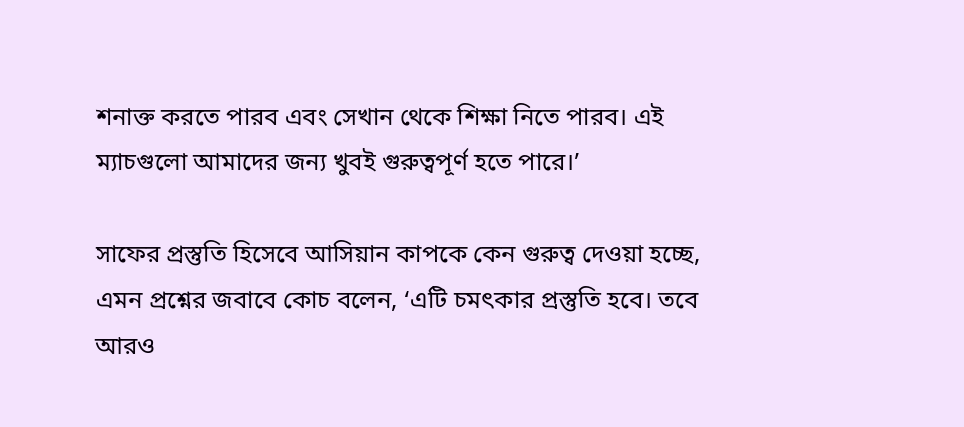শনাক্ত করতে পারব এবং সেখান থেকে শিক্ষা নিতে পারব। এই ম্যাচগুলো আমাদের জন্য খুবই গুরুত্বপূর্ণ হতে পারে।’

সাফের প্রস্তুতি হিসেবে আসিয়ান কাপকে কেন গুরুত্ব দেওয়া হচ্ছে, এমন প্রশ্নের জবাবে কোচ বলেন, ‘এটি চমৎকার প্রস্তুতি হবে। তবে আরও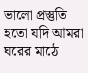ভালো প্রস্তুতি হতো যদি আমরা ঘরের মাঠে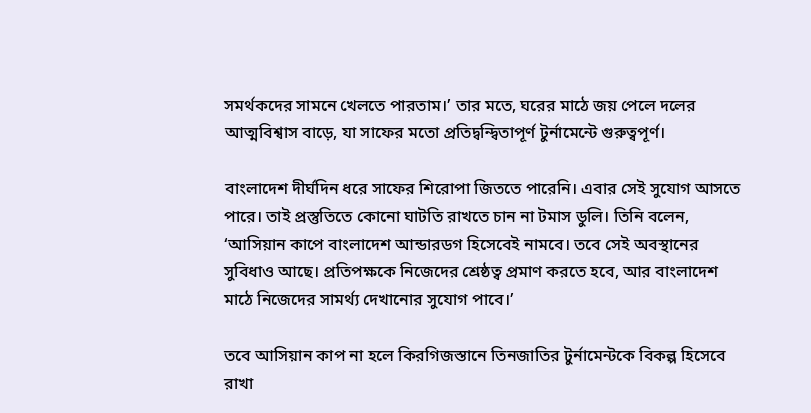সমর্থকদের সামনে খেলতে পারতাম।’ তার মতে, ঘরের মাঠে জয় পেলে দলের আত্মবিশ্বাস বাড়ে, যা সাফের মতো প্রতিদ্বন্দ্বিতাপূর্ণ টুর্নামেন্টে গুরুত্বপূর্ণ।

বাংলাদেশ দীর্ঘদিন ধরে সাফের শিরোপা জিততে পারেনি। এবার সেই সুযোগ আসতে পারে। তাই প্রস্তুতিতে কোনো ঘাটতি রাখতে চান না টমাস ডুলি। তিনি বলেন, ‘আসিয়ান কাপে বাংলাদেশ আন্ডারডগ হিসেবেই নামবে। তবে সেই অবস্থানের সুবিধাও আছে। প্রতিপক্ষকে নিজেদের শ্রেষ্ঠত্ব প্রমাণ করতে হবে, আর বাংলাদেশ মাঠে নিজেদের সামর্থ্য দেখানোর সুযোগ পাবে।’

তবে আসিয়ান কাপ না হলে কিরগিজস্তানে তিনজাতির টুর্নামেন্টকে বিকল্প হিসেবে রাখা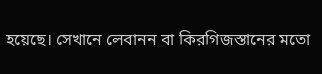হয়েছে। সেখানে লেবানন বা কিরগিজস্তানের মতো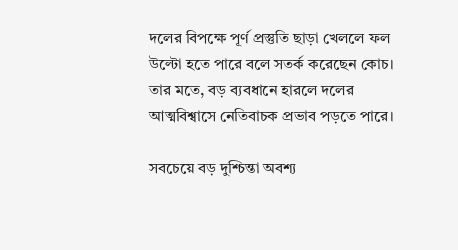দলের বিপক্ষে পূর্ণ প্রস্তুতি ছাড়া খেললে ফল উল্টো হতে পারে বলে সতর্ক করেছেন কোচ। তার মতে, বড় ব্যবধানে হারলে দলের আত্মবিশ্বাসে নেতিবাচক প্রভাব পড়তে পারে।

সবচেয়ে বড় দুশ্চিন্তা অবশ্য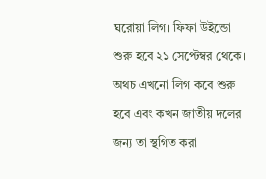ঘরোয়া লিগ। ফিফা উইন্ডো শুরু হবে ২১ সেপ্টেম্বর থেকে। অথচ এখনো লিগ কবে শুরু হবে এবং কখন জাতীয় দলের জন্য তা স্থগিত করা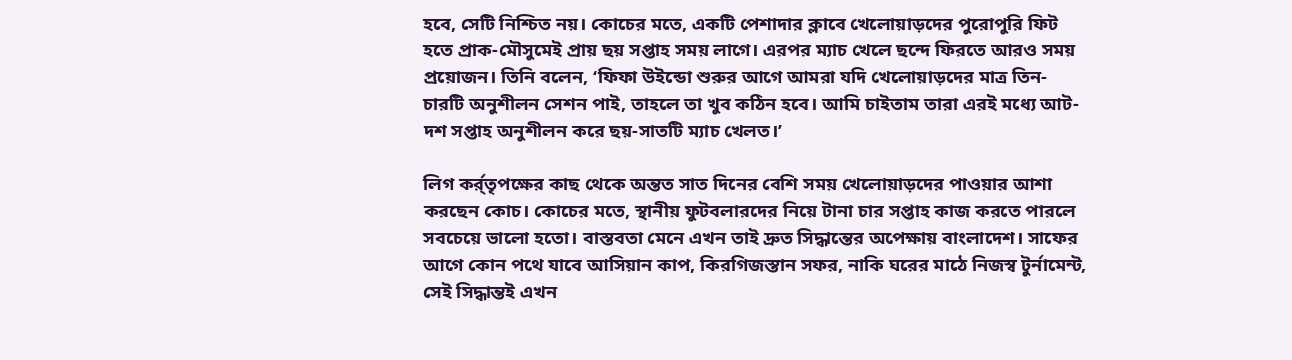হবে, সেটি নিশ্চিত নয়। কোচের মতে, একটি পেশাদার ক্লাবে খেলোয়াড়দের পুরোপুরি ফিট হতে প্রাক-মৌসুমেই প্রায় ছয় সপ্তাহ সময় লাগে। এরপর ম্যাচ খেলে ছন্দে ফিরতে আরও সময় প্রয়োজন। তিনি বলেন, ‘ফিফা উইন্ডো শুরুর আগে আমরা যদি খেলোয়াড়দের মাত্র তিন-চারটি অনুশীলন সেশন পাই, তাহলে তা খুব কঠিন হবে। আমি চাইতাম তারা এরই মধ্যে আট-দশ সপ্তাহ অনুশীলন করে ছয়-সাতটি ম্যাচ খেলত।’

লিগ কর্র্তৃপক্ষের কাছ থেকে অন্তত সাত দিনের বেশি সময় খেলোয়াড়দের পাওয়ার আশা করছেন কোচ। কোচের মতে, স্থানীয় ফুটবলারদের নিয়ে টানা চার সপ্তাহ কাজ করতে পারলে সবচেয়ে ভালো হতো। বাস্তবতা মেনে এখন তাই দ্রুত সিদ্ধান্তের অপেক্ষায় বাংলাদেশ। সাফের আগে কোন পথে যাবে আসিয়ান কাপ, কিরগিজস্তান সফর, নাকি ঘরের মাঠে নিজস্ব টুর্নামেন্ট, সেই সিদ্ধান্তই এখন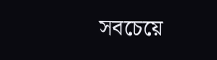সবচেয়ে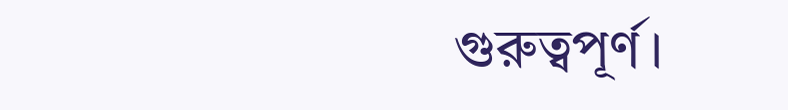গুরুত্বপূর্ণ।